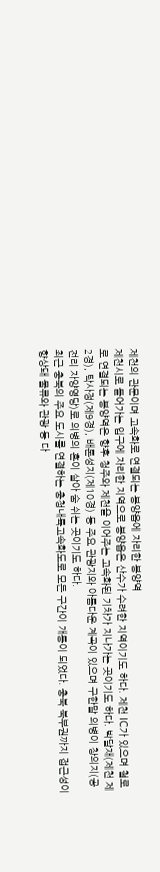제천의 관문이며 고속화로 연결되는 봉양읍에 자리한 봉양역
제천시로 들어가는 입구에 자리한 지역으로 봉양읍은 산수가 수려한 지역이기도 하다. 제천 IC가 있으며 철로로 연결되는 봉양역은 향후 청주와 제천을 이어주는 고속화된 기차가 지나가는 곳이기도 하다. 박달재(제천 제2경), 탁사정(제9경), 배론성지(제10경) 등 주요 관광지와 아름다운 계곡이 있으며 구한말 의병이 창의지(공전리 자양영당)로 의병의 혼이 살아 숨 쉬는 곳이기도 하다.
최근 충북의 주요 도시를 연결하는 충청내륙고속화도로 모든 구간이 개통이 되었다. 충북 북부권까지 접근성이 향상돼 물류와 관광 등 다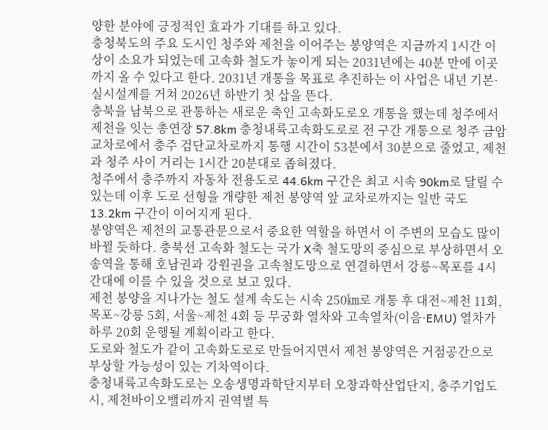양한 분야에 긍정적인 효과가 기대를 하고 있다.
충청북도의 주요 도시인 청주와 제천을 이어주는 봉양역은 지금까지 1시간 이상이 소요가 되었는데 고속화 철도가 놓이게 되는 2031년에는 40분 만에 이곳까지 올 수 있다고 한다. 2031년 개통을 목표로 추진하는 이 사업은 내년 기본·실시설계를 거쳐 2026년 하반기 첫 삽을 뜬다.
충북을 남북으로 관통하는 새로운 축인 고속화도로오 개통을 했는데 청주에서 제천을 잇는 총연장 57.8km 충청내륙고속화도로로 전 구간 개통으로 청주 금암교차로에서 충주 검단교차로까지 통행 시간이 53분에서 30분으로 줄었고, 제천과 청주 사이 거리는 1시간 20분대로 좁혀졌다.
청주에서 충주까지 자동차 전용도로 44.6km 구간은 최고 시속 90km로 달릴 수 있는데 이후 도로 선형을 개량한 제천 봉양역 앞 교차로까지는 일반 국도 13.2km 구간이 이어지게 된다.
봉양역은 제천의 교통관문으로서 중요한 역할을 하면서 이 주변의 모습도 많이 바뀔 듯하다. 충북선 고속화 철도는 국가 X축 철도망의 중심으로 부상하면서 오송역을 통해 호남권과 강원권을 고속철도망으로 연결하면서 강릉~목포를 4시간대에 이를 수 있을 것으로 보고 있다.
제천 봉양을 지나가는 철도 설계 속도는 시속 250㎞로 개통 후 대전~제천 11회, 목포~강릉 5회, 서울~제천 4회 등 무궁화 열차와 고속열차(이음·EMU) 열차가 하루 20회 운행될 계획이라고 한다.
도로와 철도가 같이 고속화도로로 만들어지면서 제천 봉양역은 거점공간으로 부상할 가능성이 있는 기차역이다.
충청내륙고속화도로는 오송생명과학단지부터 오창과학산업단지, 충주기업도시, 제천바이오밸리까지 권역별 특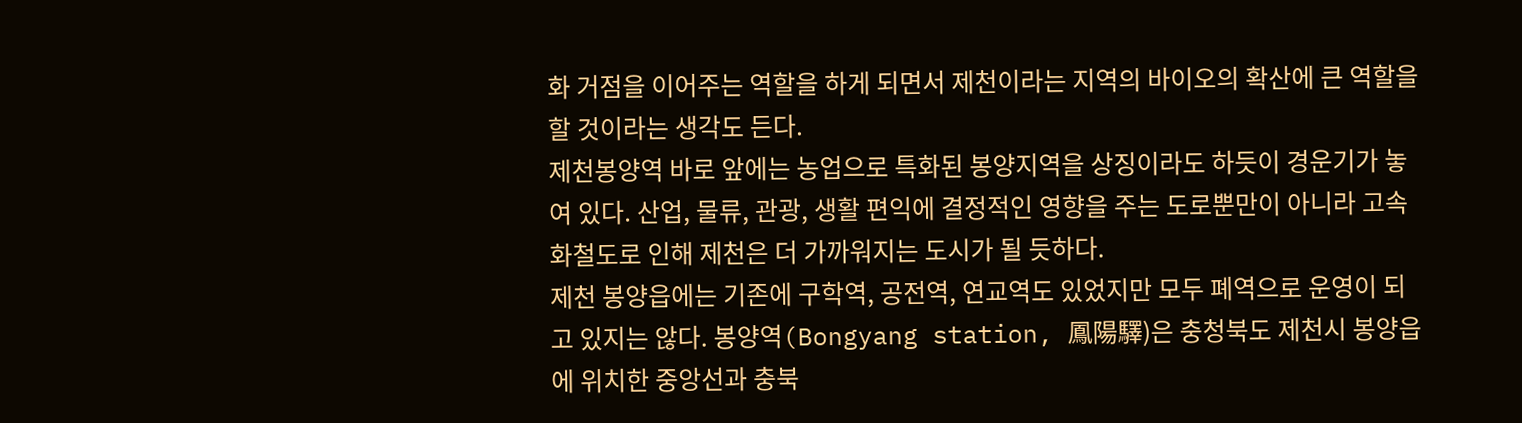화 거점을 이어주는 역할을 하게 되면서 제천이라는 지역의 바이오의 확산에 큰 역할을 할 것이라는 생각도 든다.
제천봉양역 바로 앞에는 농업으로 특화된 봉양지역을 상징이라도 하듯이 경운기가 놓여 있다. 산업, 물류, 관광, 생활 편익에 결정적인 영향을 주는 도로뿐만이 아니라 고속화철도로 인해 제천은 더 가까워지는 도시가 될 듯하다.
제천 봉양읍에는 기존에 구학역, 공전역, 연교역도 있었지만 모두 폐역으로 운영이 되고 있지는 않다. 봉양역(Bongyang station, 鳳陽驛)은 충청북도 제천시 봉양읍에 위치한 중앙선과 충북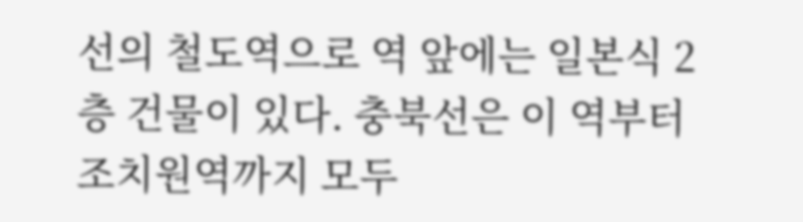선의 철도역으로 역 앞에는 일본식 2층 건물이 있다. 충북선은 이 역부터 조치원역까지 모두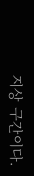지상 구간이다.